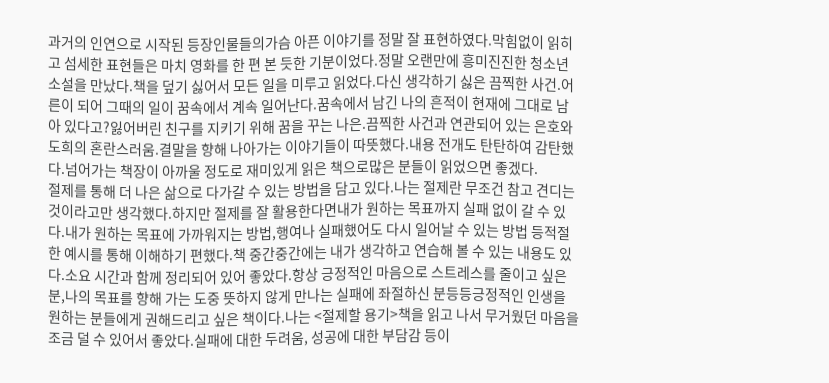과거의 인연으로 시작된 등장인물들의가슴 아픈 이야기를 정말 잘 표현하였다.막힘없이 읽히고 섬세한 표현들은 마치 영화를 한 편 본 듯한 기분이었다.정말 오랜만에 흥미진진한 청소년 소설을 만났다.책을 덮기 싫어서 모든 일을 미루고 읽었다.다신 생각하기 싫은 끔찍한 사건.어른이 되어 그때의 일이 꿈속에서 계속 일어난다.꿈속에서 남긴 나의 흔적이 현재에 그대로 남아 있다고?잃어버린 친구를 지키기 위해 꿈을 꾸는 나은.끔찍한 사건과 연관되어 있는 은호와 도희의 혼란스러움.결말을 향해 나아가는 이야기들이 따뜻했다.내용 전개도 탄탄하여 감탄했다.넘어가는 책장이 아까울 정도로 재미있게 읽은 책으로많은 분들이 읽었으면 좋겠다.
절제를 통해 더 나은 삶으로 다가갈 수 있는 방법을 담고 있다.나는 절제란 무조건 참고 견디는 것이라고만 생각했다.하지만 절제를 잘 활용한다면내가 원하는 목표까지 실패 없이 갈 수 있다.내가 원하는 목표에 가까워지는 방법,행여나 실패했어도 다시 일어날 수 있는 방법 등적절한 예시를 통해 이해하기 편했다.책 중간중간에는 내가 생각하고 연습해 볼 수 있는 내용도 있다.소요 시간과 함께 정리되어 있어 좋았다.항상 긍정적인 마음으로 스트레스를 줄이고 싶은 분,나의 목표를 향해 가는 도중 뜻하지 않게 만나는 실패에 좌절하신 분등등긍정적인 인생을 원하는 분들에게 권해드리고 싶은 책이다.나는 <절제할 용기>책을 읽고 나서 무거웠던 마음을 조금 덜 수 있어서 좋았다.실패에 대한 두려움, 성공에 대한 부담감 등이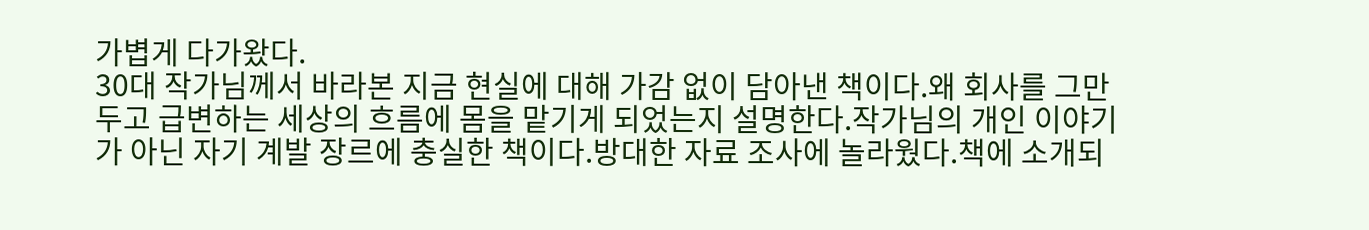가볍게 다가왔다.
30대 작가님께서 바라본 지금 현실에 대해 가감 없이 담아낸 책이다.왜 회사를 그만두고 급변하는 세상의 흐름에 몸을 맡기게 되었는지 설명한다.작가님의 개인 이야기가 아닌 자기 계발 장르에 충실한 책이다.방대한 자료 조사에 놀라웠다.책에 소개되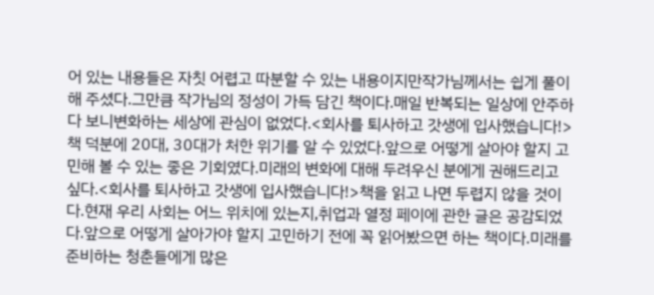어 있는 내용들은 자칫 어렵고 따분할 수 있는 내용이지만작가님께서는 쉽게 풀이해 주셨다.그만큼 작가님의 정성이 가득 담긴 책이다.매일 반복되는 일상에 안주하다 보니변화하는 세상에 관심이 없었다.<회사를 퇴사하고 갓생에 입사했습니다!>책 덕분에 20대, 30대가 처한 위기를 알 수 있었다.앞으로 어떻게 살아야 할지 고민해 볼 수 있는 좋은 기회였다.미래의 변화에 대해 두려우신 분에게 권해드리고 싶다.<회사를 퇴사하고 갓생에 입사했습니다!>책을 읽고 나면 두렵지 않을 것이다.현재 우리 사회는 어느 위치에 있는지,취업과 열정 페이에 관한 글은 공감되었다.앞으로 어떻게 살아가야 할지 고민하기 전에 꼭 읽어봤으면 하는 책이다.미래를 준비하는 청춘들에게 많은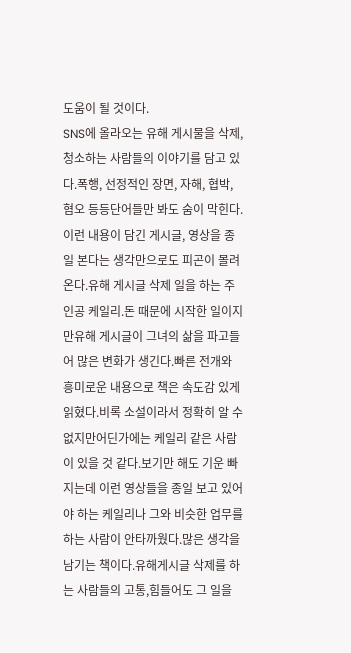도움이 될 것이다.
SNS에 올라오는 유해 게시물을 삭제, 청소하는 사람들의 이야기를 담고 있다.폭행, 선정적인 장면, 자해, 협박, 혐오 등등단어들만 봐도 숨이 막힌다.이런 내용이 담긴 게시글, 영상을 종일 본다는 생각만으로도 피곤이 몰려온다.유해 게시글 삭제 일을 하는 주인공 케일리.돈 때문에 시작한 일이지만유해 게시글이 그녀의 삶을 파고들어 많은 변화가 생긴다.빠른 전개와 흥미로운 내용으로 책은 속도감 있게 읽혔다.비록 소설이라서 정확히 알 수 없지만어딘가에는 케일리 같은 사람이 있을 것 같다.보기만 해도 기운 빠지는데 이런 영상들을 종일 보고 있어야 하는 케일리나 그와 비슷한 업무를 하는 사람이 안타까웠다.많은 생각을 남기는 책이다.유해게시글 삭제를 하는 사람들의 고통,힘들어도 그 일을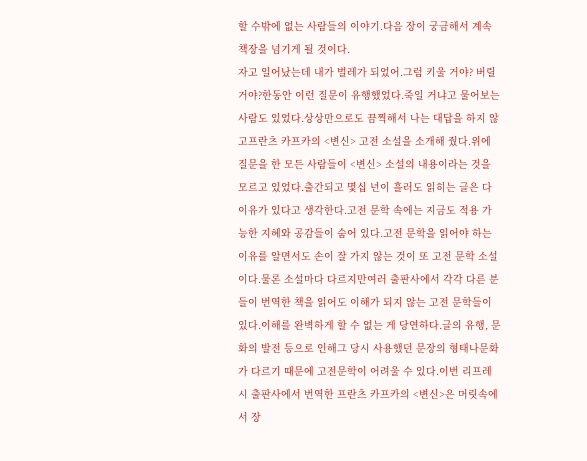할 수밖에 없는 사람들의 이야기.다음 장이 궁금해서 계속 책장을 넘기게 될 것이다.
자고 일어났는데 내가 벌레가 되었어.그럼 키울 거야? 버릴 거야?한동안 이런 질문이 유행했었다.죽일 거냐고 물어보는 사람도 있었다.상상만으로도 끔찍해서 나는 대답을 하지 않고프란츠 카프카의 <변신> 고전 소설을 소개해 줬다.위에 질문을 한 모든 사람들이 <변신> 소설의 내용이라는 것을 모르고 있었다.출간되고 몇십 년이 흘러도 읽히는 글은 다 이유가 있다고 생각한다.고전 문학 속에는 지금도 적용 가능한 지혜와 공감들이 숨어 있다.고전 문학을 읽어야 하는 이유를 알면서도 손이 잘 가지 않는 것이 또 고전 문학 소설이다.물론 소설마다 다르지만여러 출판사에서 각각 다른 분들이 번역한 책을 읽어도 이해가 되지 않는 고전 문학들이 있다.이해를 완벽하게 할 수 없는 게 당연하다.글의 유행, 문화의 발전 등으로 인해그 당시 사용했던 문장의 형태나문화가 다르기 때문에 고전문학이 어려울 수 있다.이번 리프레시 출판사에서 번역한 프란츠 카프카의 <변신>은 머릿속에서 장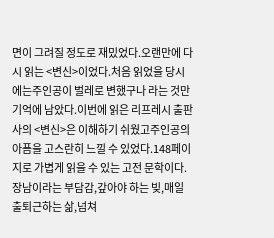면이 그려질 정도로 재밌었다.오랜만에 다시 읽는 <변신>이었다.처음 읽었을 당시에는주인공이 벌레로 변했구나 라는 것만 기억에 남았다.이번에 읽은 리프레시 출판사의 <변신>은 이해하기 쉬웠고주인공의 아픔을 고스란히 느낄 수 있었다.148페이지로 가볍게 읽을 수 있는 고전 문학이다.장남이라는 부담감,갚아야 하는 빚,매일 출퇴근하는 삶,넘쳐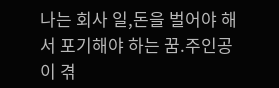나는 회사 일,돈을 벌어야 해서 포기해야 하는 꿈.주인공이 겪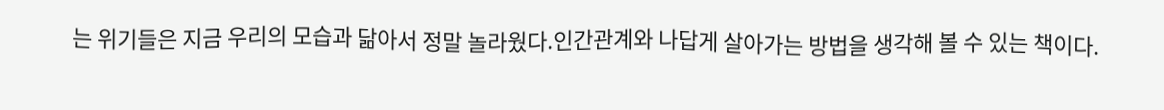는 위기들은 지금 우리의 모습과 닮아서 정말 놀라웠다.인간관계와 나답게 살아가는 방법을 생각해 볼 수 있는 책이다.